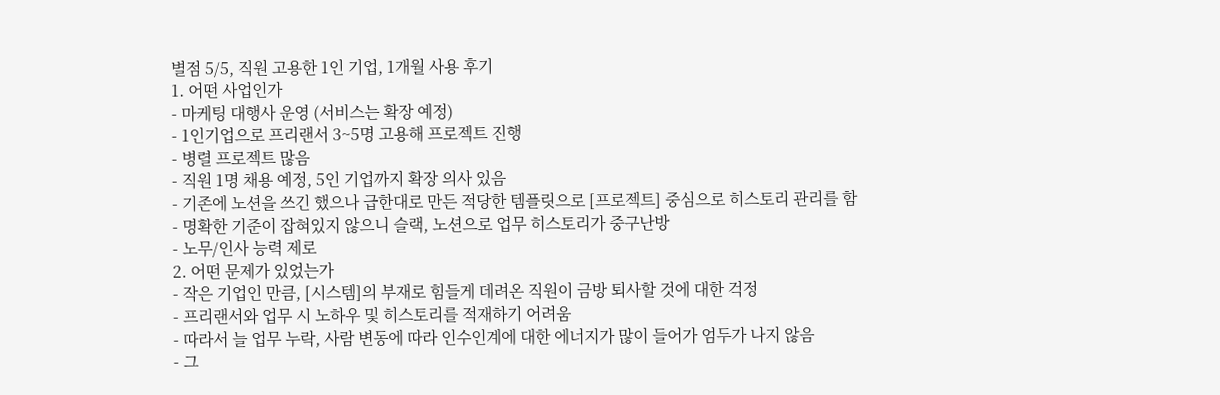별점 5/5, 직원 고용한 1인 기업, 1개월 사용 후기
1. 어떤 사업인가
- 마케팅 대행사 운영 (서비스는 확장 예정)
- 1인기업으로 프리랜서 3~5명 고용해 프로젝트 진행
- 병렬 프로젝트 많음
- 직원 1명 채용 예정, 5인 기업까지 확장 의사 있음
- 기존에 노션을 쓰긴 했으나 급한대로 만든 적당한 템플릿으로 [프로젝트] 중심으로 히스토리 관리를 함
- 명확한 기준이 잡혀있지 않으니 슬랙, 노션으로 업무 히스토리가 중구난방
- 노무/인사 능력 제로
2. 어떤 문제가 있었는가
- 작은 기업인 만큼, [시스템]의 부재로 힘들게 데려온 직원이 금방 퇴사할 것에 대한 걱정
- 프리랜서와 업무 시 노하우 및 히스토리를 적재하기 어려움
- 따라서 늘 업무 누락, 사람 변동에 따라 인수인계에 대한 에너지가 많이 들어가 엄두가 나지 않음
- 그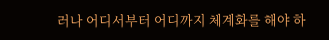러나 어디서부터 어디까지 체계화를 해야 하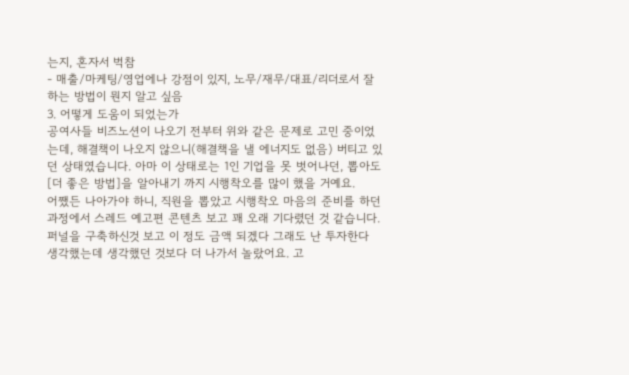는지, 혼자서 벅참
- 매출/마케팅/영업에나 강점이 있지, 노무/재무/대표/리더로서 잘 하는 방법이 뭔지 알고 싶음
3. 어떻게 도움이 되었는가
공여사들 비즈노션이 나오기 전부터 위와 같은 문제로 고민 중이었는데, 해결책이 나오지 않으니(해결책을 낼 에너지도 없음) 버티고 있던 상태였습니다. 아마 이 상태로는 1인 기업을 못 벗어나던, 뽑아도 [더 좋은 방법]을 알아내기 까지 시행착오를 많이 했을 거예요.
어쨌든 나아가야 하니, 직원을 뽑았고 시행착오 마음의 준비를 하던 과정에서 스레드 예고편 콘텐츠 보고 꽤 오래 기다렸던 것 같습니다.
퍼널을 구축하신것 보고 이 정도 금액 되겠다 그래도 난 투자한다 생각했는데 생각했던 것보다 더 나가서 놀랐어요. 고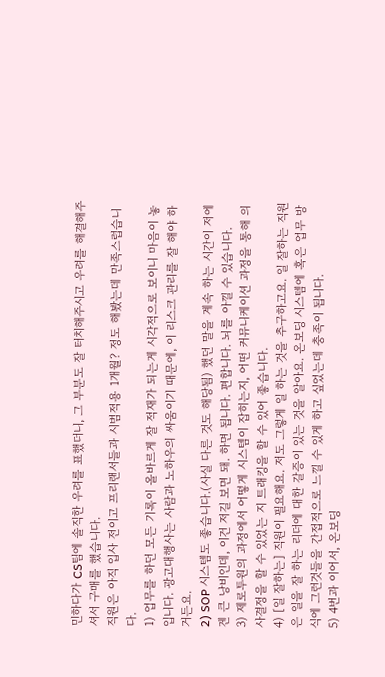민하다가 CS팀에 솔직한 우려를 표했더니, 그 부분도 잘 터치해주시고 우려를 해결해주셔서 구매를 했습니다.
직원은 아직 입사 전이고 프리랜서들과 시범적용 1개월? 정도 해봤는데 만족스럽습니다.
1) 업무를 하던 모든 기록이 올바르게 잘 적재가 되는게 시각적으로 보이니 마음이 놓입니다. 광고대행사는 사람과 노하우의 싸움이기 때문에, 이 리스크 관리를 잘 해야 하거든요.
2) SOP 시스템도 좋습니다.(사실 다른 것도 해당됨) 했던 말을 계속 하는 시간이 저에겐 큰 낭비인데, 이건 저길 보면 돼. 하면 됩니다. 편합니다. 뇌를 아낄 수 있습니다.
3) 제로투원의 과정에서 어떻게 시스템이 잡히는지, 어떤 커뮤니케이션 과정을 통해 의사결정을 할 수 있었는 지 트래킹을 할 수 있어 좋습니다.
4) [일 잘하는] 직원이 필요해요. 저도 그렇게 일 하는 것을 추구하고요. 일 잘하는 직원은 일을 잘 하는 리더에 대한 갈증이 있는 것을 알아요. 온보딩 시스템에 혹은 업무 방식에 그런것들을 간접적으로 느낄 수 있게 하고 싶었는데 충족이 됩니다.
5) 4번과 이어서, 온보딩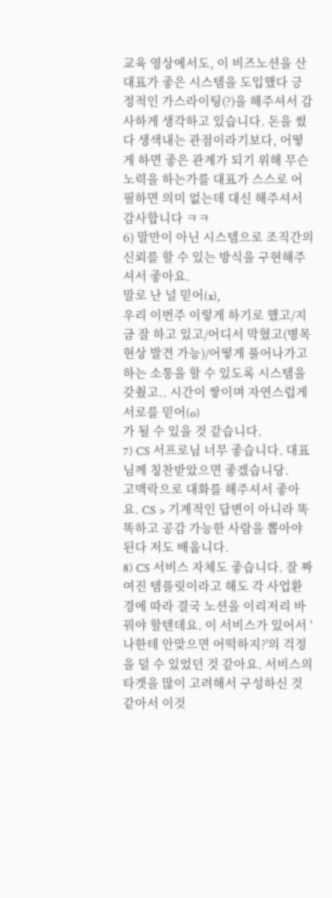교육 영상에서도, 이 비즈노션을 산 대표가 좋은 시스템을 도입했다 긍정적인 가스라이팅(?)을 해주셔서 감사하게 생각하고 있습니다. 돈을 썼다 생색내는 관점이라기보다, 어떻게 하면 좋은 관계가 되기 위해 무슨 노력을 하는가를 대표가 스스로 어필하면 의미 없는데 대신 해주셔서 감사합니다 ㅋㅋ
6) 말만이 아닌 시스템으로 조직간의 신뢰를 할 수 있는 방식을 구현해주셔서 좋아요.
말로 난 널 믿어(x),
우리 이번주 이렇게 하기로 했고/지금 잘 하고 있고/어디서 막혔고(병목 현상 발견 가능)/어떻게 풀어나가고 하는 소통을 할 수 있도록 시스템을 갖췄고.. 시간이 쌓이며 자연스럽게 서로를 믿어(o)
가 될 수 있을 것 같습니다.
7) CS 서프로님 너무 좋습니다. 대표님께 칭찬받았으면 좋겠습니당.
고맥락으로 대화를 해주셔서 좋아요. CS > 기계적인 답변이 아니라 똑똑하고 공감 가능한 사람을 뽑아야된다 저도 배웁니다.
8) CS 서비스 자체도 좋습니다. 잘 짜여진 템플릿이라고 해도 각 사업환경에 따라 결국 노션을 이리저리 바꿔야 할텐데요. 이 서비스가 있어서 '나한테 안맞으면 어떡하지?'의 걱정을 덜 수 있었던 것 같아요. 서비스의 타겟을 많이 고려해서 구성하신 것 같아서 이것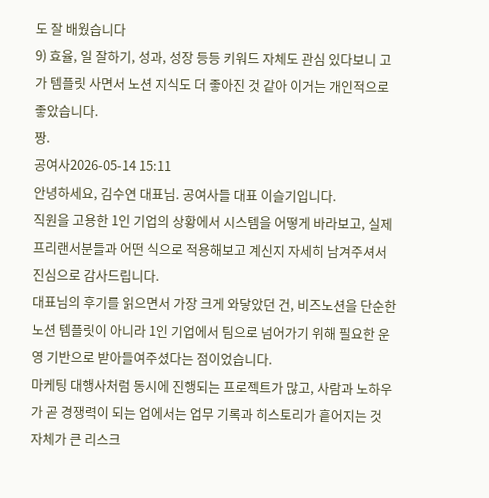도 잘 배웠습니다
9) 효율, 일 잘하기, 성과, 성장 등등 키워드 자체도 관심 있다보니 고가 템플릿 사면서 노션 지식도 더 좋아진 것 같아 이거는 개인적으로 좋았습니다.
짱.
공여사2026-05-14 15:11
안녕하세요, 김수연 대표님. 공여사들 대표 이슬기입니다.
직원을 고용한 1인 기업의 상황에서 시스템을 어떻게 바라보고, 실제 프리랜서분들과 어떤 식으로 적용해보고 계신지 자세히 남겨주셔서 진심으로 감사드립니다.
대표님의 후기를 읽으면서 가장 크게 와닿았던 건, 비즈노션을 단순한 노션 템플릿이 아니라 1인 기업에서 팀으로 넘어가기 위해 필요한 운영 기반으로 받아들여주셨다는 점이었습니다.
마케팅 대행사처럼 동시에 진행되는 프로젝트가 많고, 사람과 노하우가 곧 경쟁력이 되는 업에서는 업무 기록과 히스토리가 흩어지는 것 자체가 큰 리스크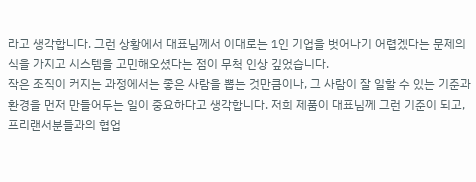라고 생각합니다. 그런 상황에서 대표님께서 이대로는 1인 기업을 벗어나기 어렵겠다는 문제의식을 가지고 시스템을 고민해오셨다는 점이 무척 인상 깊었습니다.
작은 조직이 커지는 과정에서는 좋은 사람을 뽑는 것만큼이나, 그 사람이 잘 일할 수 있는 기준과 환경을 먼저 만들어두는 일이 중요하다고 생각합니다. 저희 제품이 대표님께 그런 기준이 되고, 프리랜서분들과의 협업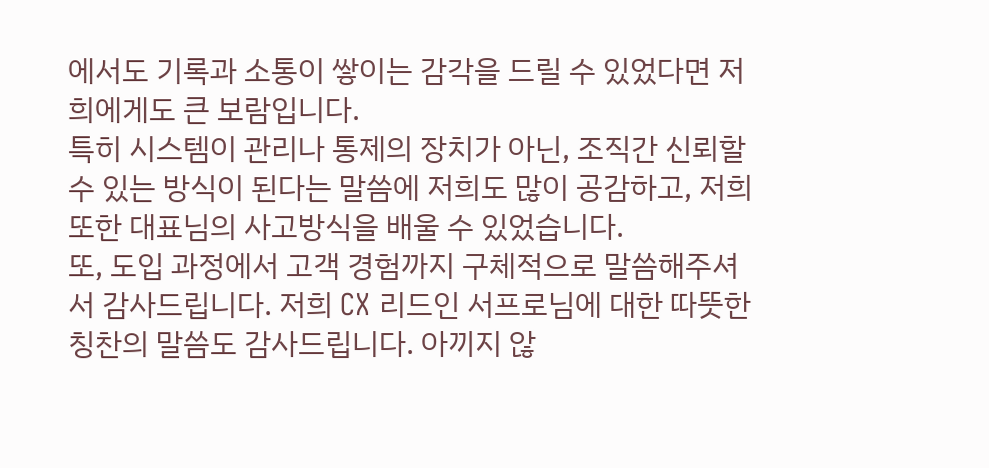에서도 기록과 소통이 쌓이는 감각을 드릴 수 있었다면 저희에게도 큰 보람입니다.
특히 시스템이 관리나 통제의 장치가 아닌, 조직간 신뢰할 수 있는 방식이 된다는 말씀에 저희도 많이 공감하고, 저희 또한 대표님의 사고방식을 배울 수 있었습니다.
또, 도입 과정에서 고객 경험까지 구체적으로 말씀해주셔서 감사드립니다. 저희 CX 리드인 서프로님에 대한 따뜻한 칭찬의 말씀도 감사드립니다. 아끼지 않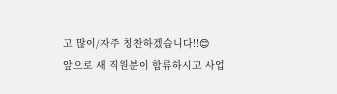고 많이/자주 칭찬하겠습니다!!😊
앞으로 새 직원분이 합류하시고 사업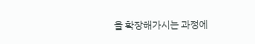을 확장해가시는 과정에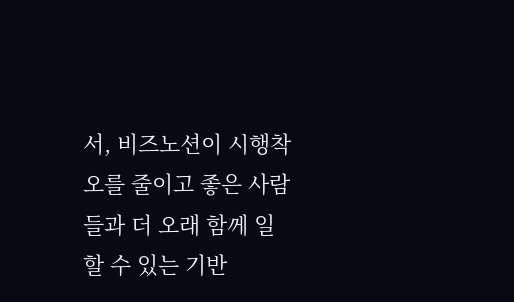서, 비즈노션이 시행착오를 줄이고 좋은 사람들과 더 오래 함께 일할 수 있는 기반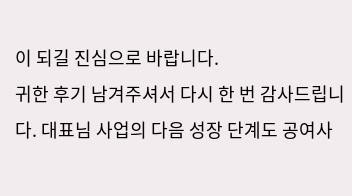이 되길 진심으로 바랍니다.
귀한 후기 남겨주셔서 다시 한 번 감사드립니다. 대표님 사업의 다음 성장 단계도 공여사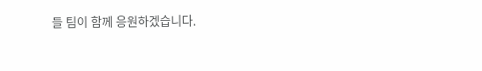들 팀이 함께 응원하겠습니다.